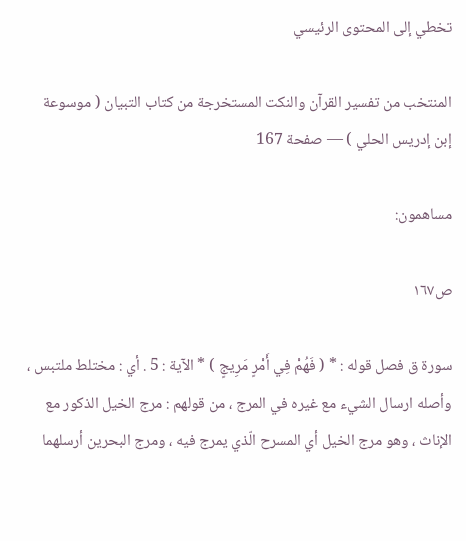تخطي إلى المحتوى الرئيسي

المنتخب من تفسير القرآن والنكت المستخرجة من كتاب التبيان ( موسوعة إبن إدريس الحلي ) — صفحة 167

مساهمون:

ص١٦٧

سورة ق فصل قوله : * ( فَهُمْ فِي أَمْرٍ مَرِيجٍ ) * الآية : 5 . أي : مختلط ملتبس ، وأصله ارسال الشيء مع غيره في المرج ، من قولهم : مرج الخيل الذكور مع الإناث ، وهو مرج الخيل أي المسرح الّذي يمرج فيه ، ومرج البحرين أرسلهما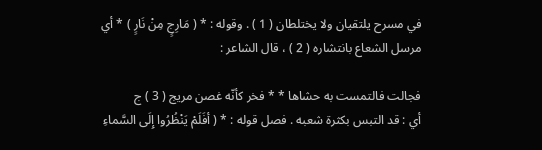في مسرح يلتقيان ولا يختلطان ( 1 ) . وقوله : * ( مَارِجٍ مِنْ نَارٍ ) * أي مرسل الشعاع بانتشاره ( 2 ) ، قال الشاعر :

فجالت فالتمست به حشاها * * فخر كأنّه غصن مريج ( 3 ) ج
أي : قد التبس بكثرة شعبه . فصل قوله : * ( أفَلَمْ يَنْظُرُوا إِلَى السَّماءِ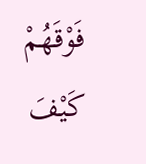فَوْقَهُمْ كَيْفَ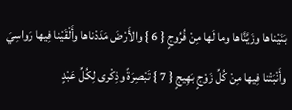بَنَيْناها وزَيَّنَّاها وما لَها مِنْ فُرُوجٍ { 6 } والأَرْضَ مَدَدْناها وأَلْقَيْنا فِيها رَواسِيَ وأَنْبَتْنا فِيها مِنْ كُلِّ زَوْجٍ بَهِيجٍ { 7 } تَبْصِرَةً وذِكْرى لِكُلِّ عَبْدٍ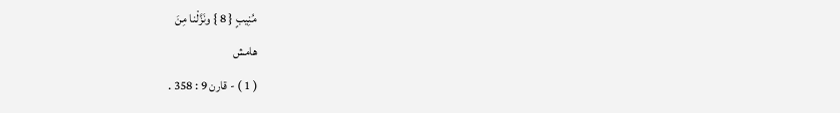مُنِيبٍ { 8 } ونَزَّلْنا مِنَ
هامش
( 1 ) - قارن 9 : 358 .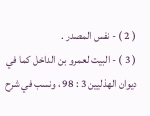( 2 ) - نفس المصدر .
( 3 ) - البيت لعمرو بن الداخل كما في ديوان الهذليين 3 : 98 ، ونسب في شرح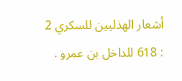أشعار الهذليين للسكري 2 : 618 للداخل بن عمرو .